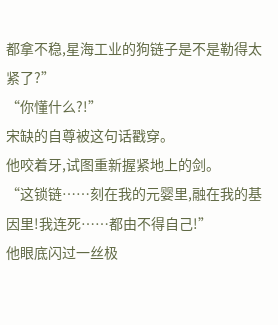都拿不稳,星海工业的狗链子是不是勒得太紧了?”
“你懂什么?!”
宋缺的自尊被这句话戳穿。
他咬着牙,试图重新握紧地上的剑。
“这锁链……刻在我的元婴里,融在我的基因里!我连死……都由不得自己!”
他眼底闪过一丝极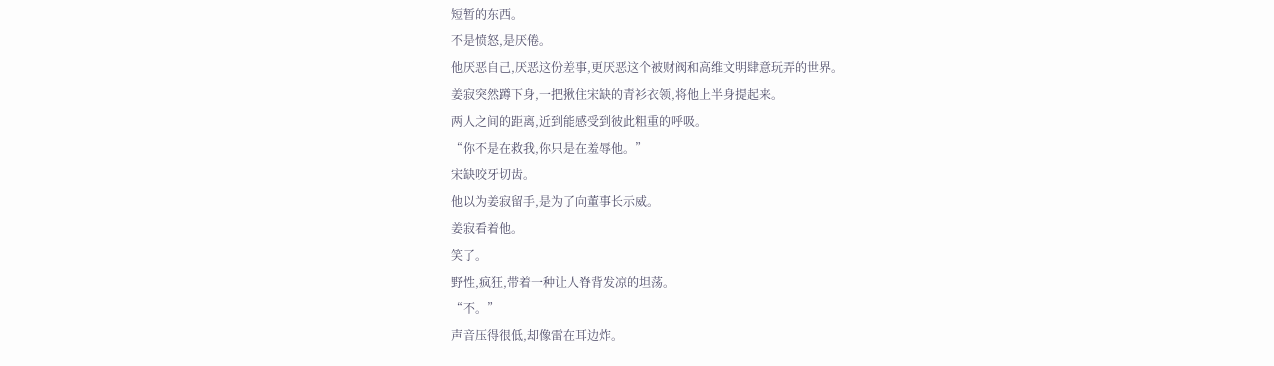短暂的东西。
不是愤怒,是厌倦。
他厌恶自己,厌恶这份差事,更厌恶这个被财阀和高维文明肆意玩弄的世界。
姜寂突然蹲下身,一把揪住宋缺的青衫衣领,将他上半身提起来。
两人之间的距离,近到能感受到彼此粗重的呼吸。
“你不是在救我,你只是在羞辱他。”
宋缺咬牙切齿。
他以为姜寂留手,是为了向董事长示威。
姜寂看着他。
笑了。
野性,疯狂,带着一种让人脊背发凉的坦荡。
“不。”
声音压得很低,却像雷在耳边炸。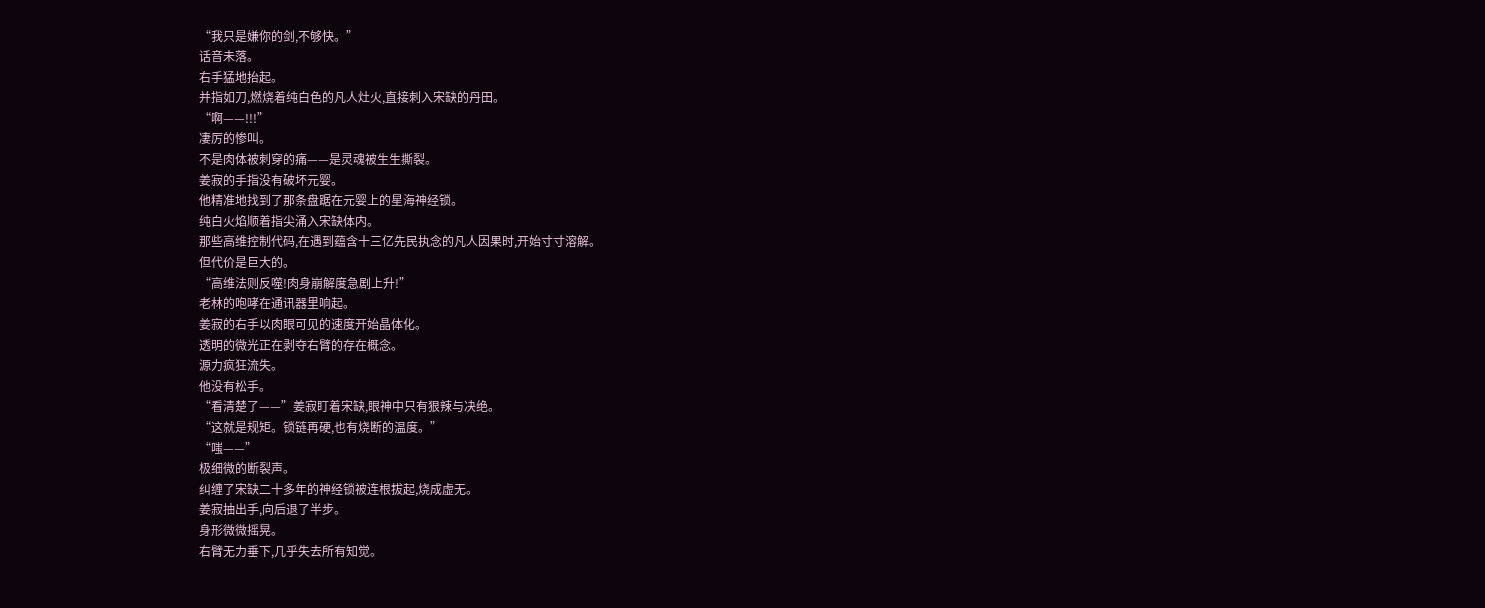“我只是嫌你的剑,不够快。”
话音未落。
右手猛地抬起。
并指如刀,燃烧着纯白色的凡人灶火,直接刺入宋缺的丹田。
“啊——!!!”
凄厉的惨叫。
不是肉体被刺穿的痛——是灵魂被生生撕裂。
姜寂的手指没有破坏元婴。
他精准地找到了那条盘踞在元婴上的星海神经锁。
纯白火焰顺着指尖涌入宋缺体内。
那些高维控制代码,在遇到蕴含十三亿先民执念的凡人因果时,开始寸寸溶解。
但代价是巨大的。
“高维法则反噬!肉身崩解度急剧上升!”
老林的咆哮在通讯器里响起。
姜寂的右手以肉眼可见的速度开始晶体化。
透明的微光正在剥夺右臂的存在概念。
源力疯狂流失。
他没有松手。
“看清楚了——”姜寂盯着宋缺,眼神中只有狠辣与决绝。
“这就是规矩。锁链再硬,也有烧断的温度。”
“嗤——”
极细微的断裂声。
纠缠了宋缺二十多年的神经锁被连根拔起,烧成虚无。
姜寂抽出手,向后退了半步。
身形微微摇晃。
右臂无力垂下,几乎失去所有知觉。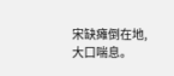宋缺瘫倒在地,大口喘息。